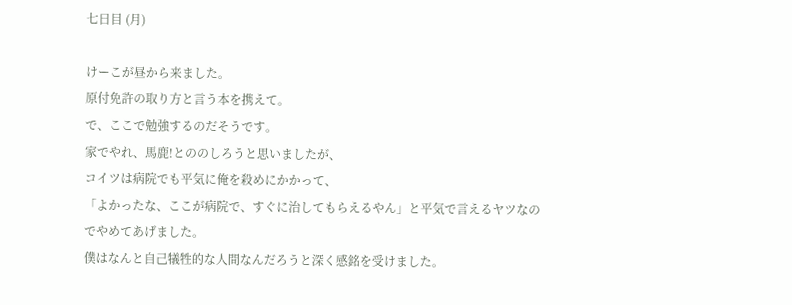七日目 (月)

けーこが昼から来ました。
原付免許の取り方と言う本を携えて。
で、ここで勉強するのだそうです。
家でやれ、馬鹿!とののしろうと思いましたが、
コイツは病院でも平気に俺を殺めにかかって、
「よかったな、ここが病院で、すぐに治してもらえるやん」と平気で言えるヤツなのでやめてあげました。
僕はなんと自己犠牲的な人間なんだろうと深く感銘を受けました。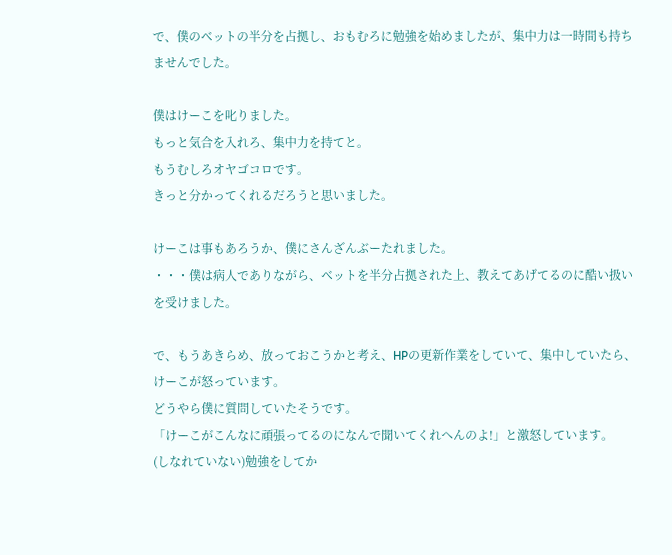で、僕のベットの半分を占拠し、おもむろに勉強を始めましたが、集中力は一時間も持ちませんでした。

僕はけーこを叱りました。
もっと気合を入れろ、集中力を持てと。
もうむしろオヤゴコロです。
きっと分かってくれるだろうと思いました。

けーこは事もあろうか、僕にさんざんぶーたれました。
・・・僕は病人でありながら、ベットを半分占拠された上、教えてあげてるのに酷い扱いを受けました。

で、もうあきらめ、放っておこうかと考え、HPの更新作業をしていて、集中していたら、けーこが怒っています。
どうやら僕に質問していたそうです。
「けーこがこんなに頑張ってるのになんで聞いてくれへんのよ!」と激怒しています。
(しなれていない)勉強をしてか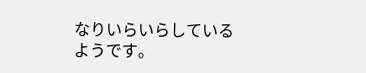なりいらいらしているようです。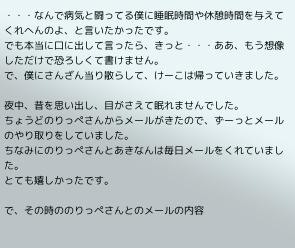・・・なんで病気と闘ってる僕に睡眠時間や休憩時間を与えてくれへんのよ、と言いたかったです。
でも本当に口に出して言ったら、きっと・・・ああ、もう想像しただけで恐ろしくて書けません。
で、僕にさんざん当り散らして、けーこは帰っていきました。

夜中、昔を思い出し、目がさえて眠れませんでした。
ちょうどのりっぺさんからメールがきたので、ずーっとメールのやり取りをしていました。
ちなみにのりっぺさんとあきなんは毎日メールをくれていました。
とても嬉しかったです。

で、その時ののりっぺさんとのメールの内容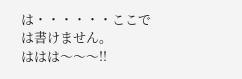は・・・・・・ここでは書けません。
ははは〜〜〜!!